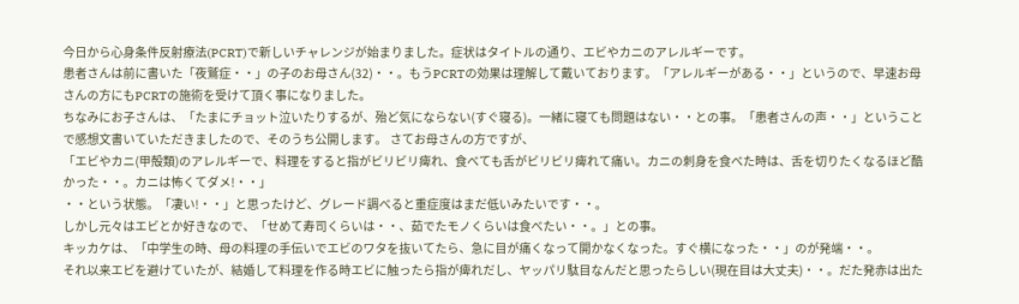今日から心身条件反射療法(PCRT)で新しいチャレンジが始まりました。症状はタイトルの通り、エビやカニのアレルギーです。
患者さんは前に書いた「夜鷲症・・」の子のお母さん(32)・・。もうPCRTの効果は理解して戴いております。「アレルギーがある・・」というので、早速お母さんの方にもPCRTの施術を受けて頂く事になりました。
ちなみにお子さんは、「たまにチョット泣いたりするが、殆ど気にならない(すぐ寝る)。一緒に寝ても問題はない・・との事。「患者さんの声・・」ということで感想文書いていただきましたので、そのうち公開します。 さてお母さんの方ですが、
「エビやカニ(甲殻類)のアレルギーで、料理をすると指がビリビリ痺れ、食べても舌がビリビリ痺れて痛い。カニの刺身を食べた時は、舌を切りたくなるほど酷かった・・。カニは怖くてダメ!・・」
・・という状態。「凄い!・・」と思ったけど、グレード調べると重症度はまだ低いみたいです・・。
しかし元々はエビとか好きなので、「せめて寿司くらいは・・、茹でたモノくらいは食べたい・・。」との事。
キッカケは、「中学生の時、母の料理の手伝いでエビのワタを抜いてたら、急に目が痛くなって開かなくなった。すぐ横になった・・」のが発端・・。
それ以来エビを避けていたが、結婚して料理を作る時エビに触ったら指が痺れだし、ヤッパリ駄目なんだと思ったらしい(現在目は大丈夫)・・。だた発赤は出た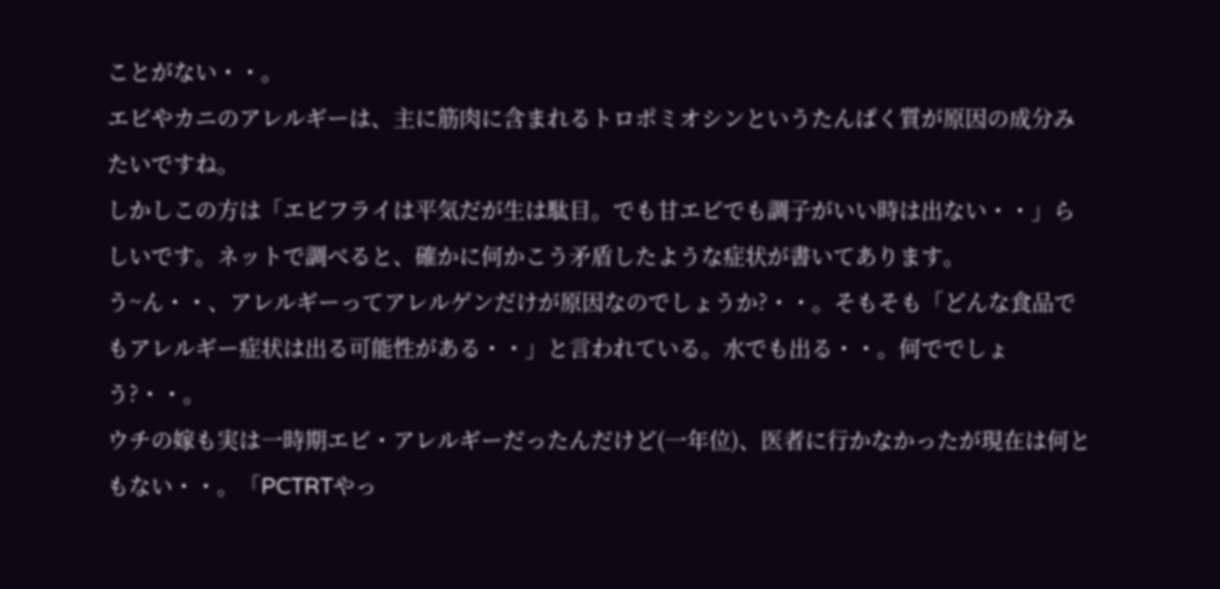ことがない・・。
エビやカニのアレルギーは、主に筋肉に含まれるトロポミオシンというたんぱく質が原因の成分みたいですね。
しかしこの方は「エビフライは平気だが生は駄目。でも甘エビでも調子がいい時は出ない・・」らしいです。ネットで調べると、確かに何かこう矛盾したような症状が書いてあります。
う~ん・・、アレルギーってアレルゲンだけが原因なのでしょうか?・・。そもそも「どんな食品でもアレルギー症状は出る可能性がある・・」と言われている。水でも出る・・。何ででしょう?・・。
ウチの嫁も実は一時期エビ・アレルギーだったんだけど(一年位)、医者に行かなかったが現在は何ともない・・。「PCTRTやっ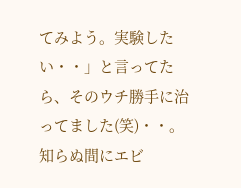てみよう。実験したい・・」と言ってたら、そのウチ勝手に治ってました(笑)・・。知らぬ間にエビ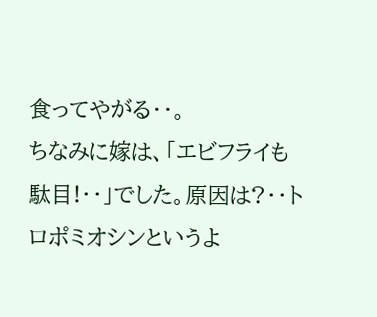食ってやがる・・。
ちなみに嫁は、「エビフライも駄目!・・」でした。原因は?・・トロポミオシンというよ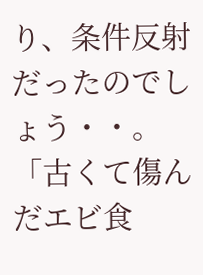り、条件反射だったのでしょう・・。「古くて傷んだエビ食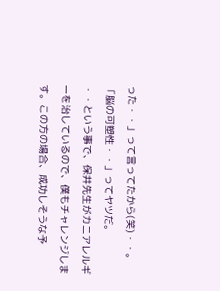った・・」って言ってたから(笑)・・。「脳の可塑性・・」ってヤツだ。
・・という事で、保井先生がカニアレルギーを治しているので、僕もチャレンジします。この方の場合、成功しそうな予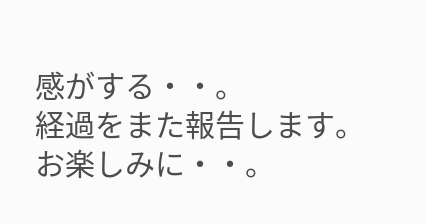感がする・・。
経過をまた報告します。お楽しみに・・。